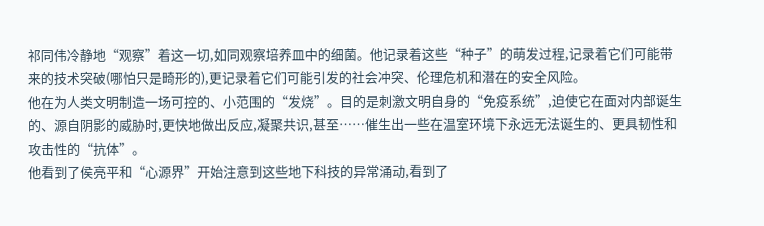祁同伟冷静地“观察”着这一切,如同观察培养皿中的细菌。他记录着这些“种子”的萌发过程,记录着它们可能带来的技术突破(哪怕只是畸形的),更记录着它们可能引发的社会冲突、伦理危机和潜在的安全风险。
他在为人类文明制造一场可控的、小范围的“发烧”。目的是刺激文明自身的“免疫系统”,迫使它在面对内部诞生的、源自阴影的威胁时,更快地做出反应,凝聚共识,甚至……催生出一些在温室环境下永远无法诞生的、更具韧性和攻击性的“抗体”。
他看到了侯亮平和“心源界”开始注意到这些地下科技的异常涌动,看到了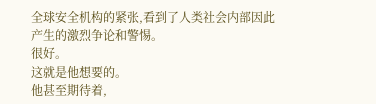全球安全机构的紧张,看到了人类社会内部因此产生的激烈争论和警惕。
很好。
这就是他想要的。
他甚至期待着,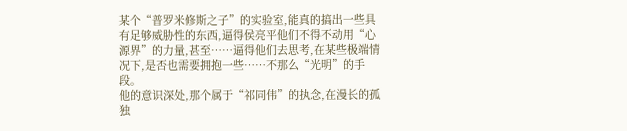某个“普罗米修斯之子”的实验室,能真的搞出一些具有足够威胁性的东西,逼得侯亮平他们不得不动用“心源界”的力量,甚至……逼得他们去思考,在某些极端情况下,是否也需要拥抱一些……不那么“光明”的手段。
他的意识深处,那个属于“祁同伟”的执念,在漫长的孤独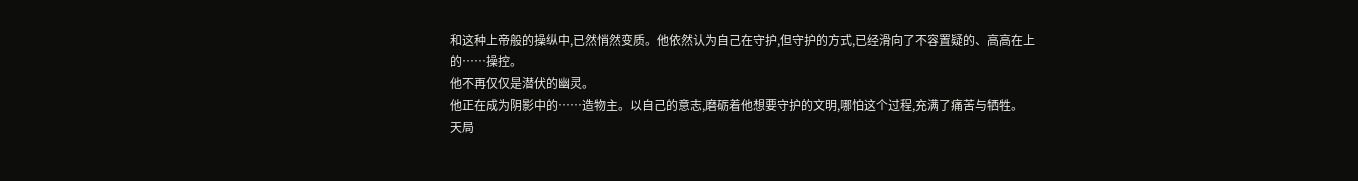和这种上帝般的操纵中,已然悄然变质。他依然认为自己在守护,但守护的方式,已经滑向了不容置疑的、高高在上的……操控。
他不再仅仅是潜伏的幽灵。
他正在成为阴影中的……造物主。以自己的意志,磨砺着他想要守护的文明,哪怕这个过程,充满了痛苦与牺牲。
天局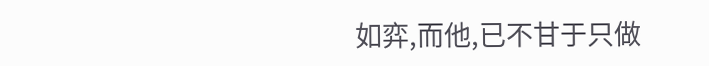如弈,而他,已不甘于只做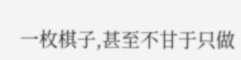一枚棋子,甚至不甘于只做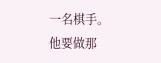一名棋手。
他要做那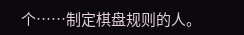个……制定棋盘规则的人。